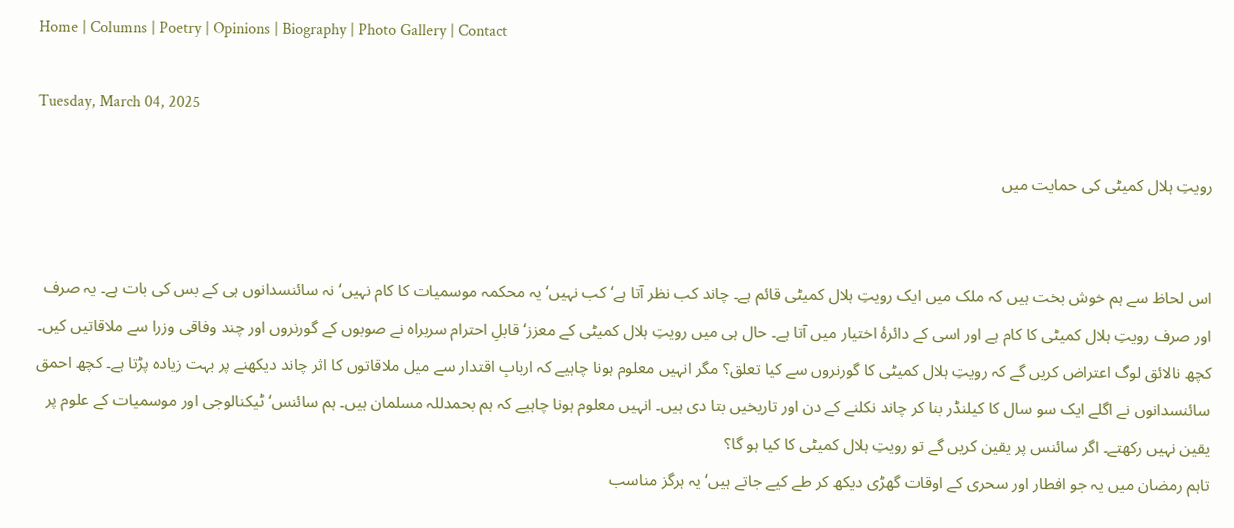Home | Columns | Poetry | Opinions | Biography | Photo Gallery | Contact

Tuesday, March 04, 2025

رویتِ ہلال کمیٹی کی حمایت میں


اس لحاظ سے ہم خوش بخت ہیں کہ ملک میں ایک رویتِ ہلال کمیٹی قائم ہے۔ چاند کب نظر آتا ہے‘ کب نہیں‘ یہ محکمہ موسمیات کا کام نہیں‘ نہ سائنسدانوں ہی کے بس کی بات ہے۔ یہ صرف اور صرف رویتِ ہلال کمیٹی کا کام ہے اور اسی کے دائرۂ اختیار میں آتا ہے۔ حال ہی میں رویتِ ہلال کمیٹی کے معزز‘ قابلِ احترام سربراہ نے صوبوں کے گورنروں اور چند وفاقی وزرا سے ملاقاتیں کیں۔ کچھ نالائق لوگ اعتراض کریں گے کہ رویتِ ہلال کمیٹی کا گورنروں سے کیا تعلق؟ مگر انہیں معلوم ہونا چاہیے کہ اربابِ اقتدار سے میل ملاقاتوں کا اثر چاند دیکھنے پر بہت زیادہ پڑتا ہے۔ کچھ احمق سائنسدانوں نے اگلے ایک سو سال کا کیلنڈر بنا کر چاند نکلنے کے دن اور تاریخیں بتا دی ہیں۔ انہیں معلوم ہونا چاہیے کہ ہم بحمدللہ مسلمان ہیں۔ ہم سائنس‘ ٹیکنالوجی اور موسمیات کے علوم پر یقین نہیں رکھتے۔ اگر سائنس پر یقین کریں گے تو رویتِ ہلال کمیٹی کا کیا ہو گا؟
تاہم رمضان میں یہ جو افطار اور سحری کے اوقات گھڑی دیکھ کر طے کیے جاتے ہیں‘ یہ ہرگز مناسب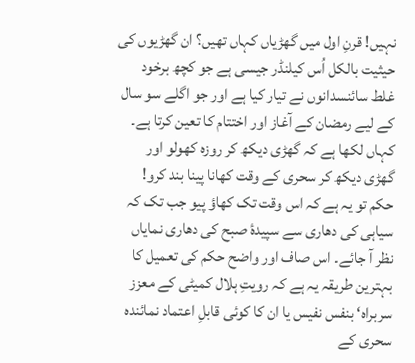نہیں! قرنِ اول میں گھڑیاں کہاں تھیں؟ ان گھڑیوں کی حیثیت بالکل اُس کیلنڈر جیسی ہے جو کچھ برخود غلط سائنسدانوں نے تیار کیا ہے اور جو اگلے سو سال کے لیے رمضان کے آغاز اور اختتام کا تعین کرتا ہے۔ کہاں لکھا ہے کہ گھڑی دیکھ کر روزہ کھولو اور گھڑی دیکھ کر سحری کے وقت کھانا پینا بند کرو! حکم تو یہ ہے کہ اس وقت تک کھاؤ پیو جب تک کہ سیاہی کی دھاری سے سپیدۂ صبح کی دھاری نمایاں نظر آ جائے۔ اس صاف اور واضح حکم کی تعمیل کا بہترین طریقہ یہ ہے کہ رویتِ ہلال کمیٹی کے معزز سربراہ‘ بنفس نفیس یا ان کا کوئی قابلِ اعتماد نمائندہ سحری کے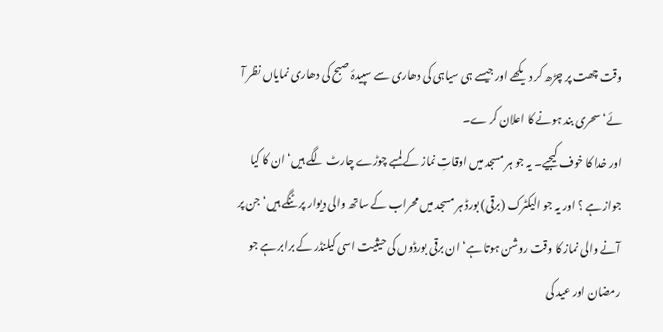وقت چھت پر چڑھ کر دیکھے اور جیسے ہی سیاہی کی دھاری سے سپیدۂ صبح کی دھاری نمایاں نظر آ ئے‘ سحری بند ہونے کا اعلان کر ے۔
اور خدا کا خوف کیجیے۔ یہ جو ہر مسجد میں اوقاتِ نماز کے لمبے چوڑے چارٹ لگے ہیں‘ ان کا کیا جواز ہے ؟ اور یہ جو الیکٹرک (برقی) بورڈ ہر مسجد میں محراب کے ساتھ والی دیوار پر ٹنگے ہیں‘ جن پر آنے والی نماز کا وقت روشن ہوتا ہے‘ ان برقی بورڈوں کی حیثیت اسی کیلنڈر کے برابر ہے جو رمضان اور عید کی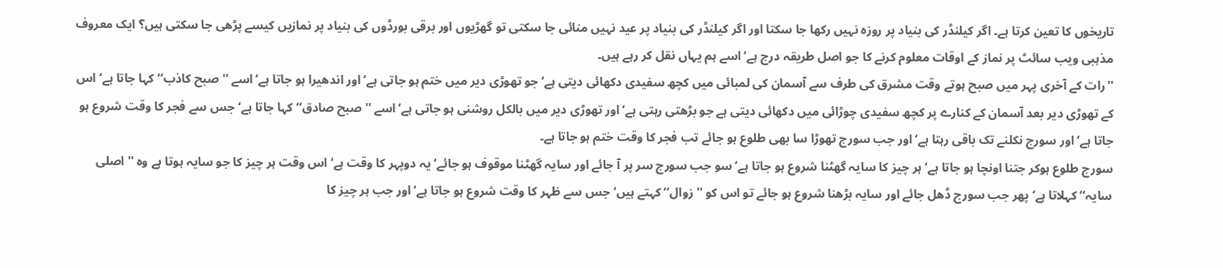تاریخوں کا تعین کرتا ہے۔ اگر کیلنڈر کی بنیاد پر روزہ نہیں رکھا جا سکتا اور اگر کیلنڈر کی بنیاد پر عید نہیں منائی جا سکتی تو گھڑیوں اور برقی بورڈوں کی بنیاد پر نمازیں کیسے پڑھی جا سکتی ہیں؟ ایک معروف مذہبی ویب سائٹ پر نماز کے اوقات معلوم کرنے کا جو اصل طریقہ درج ہے‘ اسے ہم یہاں نقل کر رہے ہیں۔
''رات کے آخری پہر میں صبح ہوتے وقت مشرق کی طرف سے آسمان کی لمبائی میں کچھ سفیدی دکھائی دیتی ہے‘ جو تھوڑی دیر میں ختم ہو جاتی ہے‘ اور اندھیرا ہو جاتا ہے‘ اسے ''صبح کاذب‘‘ کہا جاتا ہے‘ اس کے تھوڑی دیر بعد آسمان کے کنارے پر کچھ سفیدی چوڑائی میں دکھائی دیتی ہے جو بڑھتی رہتی ہے‘ اور تھوڑی دیر میں بالکل روشنی ہو جاتی ہے‘ اسے ''صبح صادق‘‘ کہا جاتا ہے‘ جس سے فجر کا وقت شروع ہو جاتا ہے‘ اور سورج نکلنے تک باقی رہتا ہے‘ اور جب سورج تھوڑا سا بھی طلوع ہو جائے تب فجر کا وقت ختم ہو جاتا ہے۔
سورج طلوع ہوکر جتنا اونچا ہو جاتا ہے‘ ہر چیز کا سایہ گھٹنا شروع ہو جاتا ہے‘ سو جب سورج سر پر آ جائے اور سایہ گھٹنا موقوف ہو جائے‘ یہ دوپہر کا وقت ہے‘ اس وقت ہر چیز کا جو سایہ ہوتا ہے وہ ''اصلی سایہ‘‘ کہلاتا ہے‘ پھر جب سورج ڈھل جائے اور سایہ بڑھنا شروع ہو جائے تو اس کو ''زوال‘‘ کہتے ہیں‘ جس سے ظہر کا وقت شروع ہو جاتا ہے‘ اور جب ہر چیز کا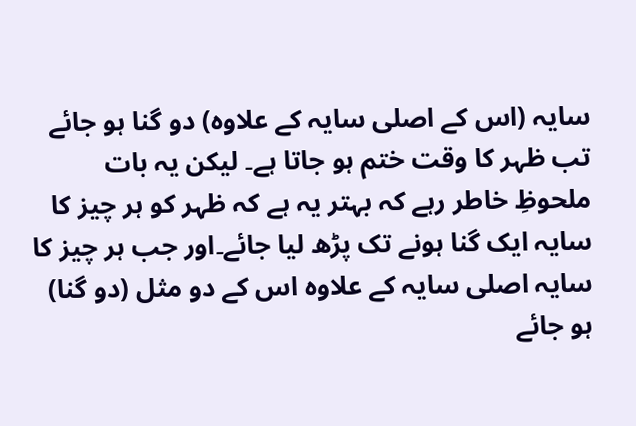سایہ (اس کے اصلی سایہ کے علاوہ) دو گنا ہو جائے تب ظہر کا وقت ختم ہو جاتا ہے۔ لیکن یہ بات ملحوظِ خاطر رہے کہ بہتر یہ ہے کہ ظہر کو ہر چیز کا سایہ ایک گنا ہونے تک پڑھ لیا جائے۔اور جب ہر چیز کا سایہ اصلی سایہ کے علاوہ اس کے دو مثل (دو گنا) ہو جائے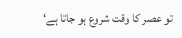تو عصر کا وقت شروع ہو جاتا ہے‘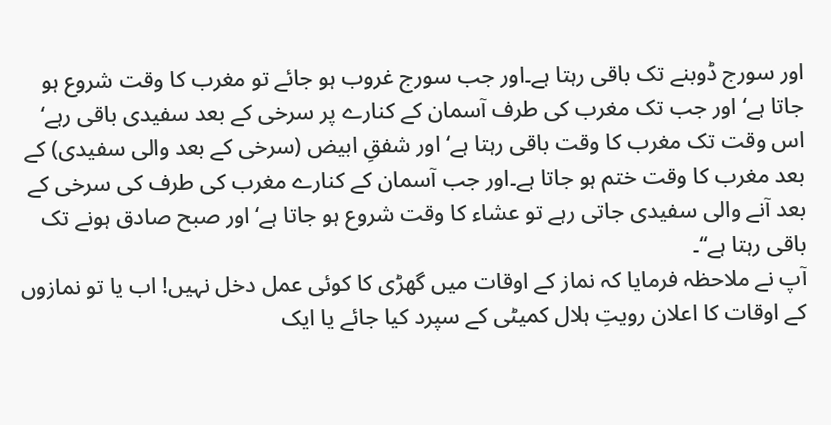اور سورج ڈوبنے تک باقی رہتا ہے۔اور جب سورج غروب ہو جائے تو مغرب کا وقت شروع ہو جاتا ہے‘ اور جب تک مغرب کی طرف آسمان کے کنارے پر سرخی کے بعد سفیدی باقی رہے‘ اس وقت تک مغرب کا وقت باقی رہتا ہے‘ اور شفقِ ابیض (سرخی کے بعد والی سفیدی) کے بعد مغرب کا وقت ختم ہو جاتا ہے۔اور جب آسمان کے کنارے مغرب کی طرف کی سرخی کے بعد آنے والی سفیدی جاتی رہے تو عشاء کا وقت شروع ہو جاتا ہے‘ اور صبح صادق ہونے تک باقی رہتا ہے‘‘۔
آپ نے ملاحظہ فرمایا کہ نماز کے اوقات میں گھڑی کا کوئی عمل دخل نہیں! اب یا تو نمازوں کے اوقات کا اعلان رویتِ ہلال کمیٹی کے سپرد کیا جائے یا ایک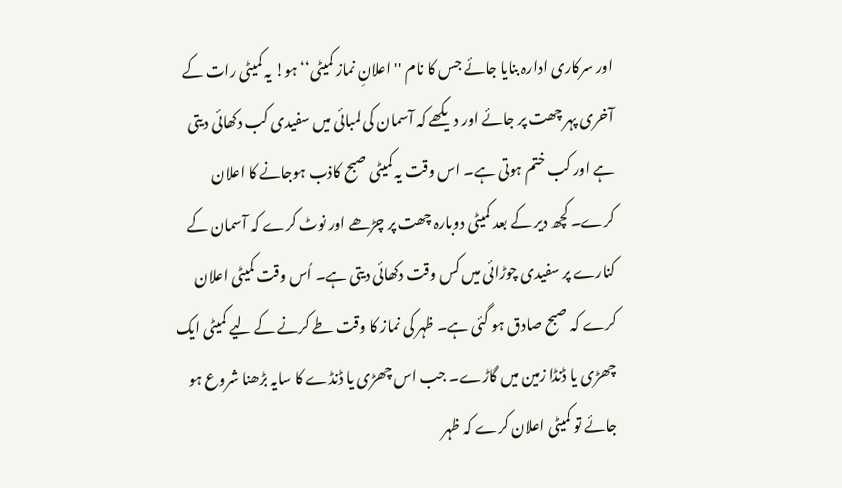اور سرکاری ادارہ بنایا جائے جس کا نام ''اعلانِ نماز کمیٹی‘‘ ہو! یہ کمیٹی رات کے آخری پہر چھت پر جائے اور دیکھے کہ آسمان کی لمبائی میں سفیدی کب دکھائی دیتی ہے اور کب ختم ہوتی ہے۔ اس وقت یہ کمیٹی صبح کاذب ہوجانے کا اعلان کرے۔ کچھ دیر کے بعد کمیٹی دوبارہ چھت پر چڑھے اور نوٹ کرے کہ آسمان کے کنارے پر سفیدی چوڑائی میں کس وقت دکھائی دیتی ہے۔ اُس وقت کمیٹی اعلان کرے کہ صبح صادق ہو گئی ہے۔ ظہر کی نماز کا وقت طے کرنے کے لیے کمیٹی ایک چھڑی یا ڈنڈا زمین میں گاڑے۔ جب اس چھڑی یا ڈنڈے کا سایہ بڑھنا شروع ہو جائے تو کمیٹی اعلان کرے کہ ظہر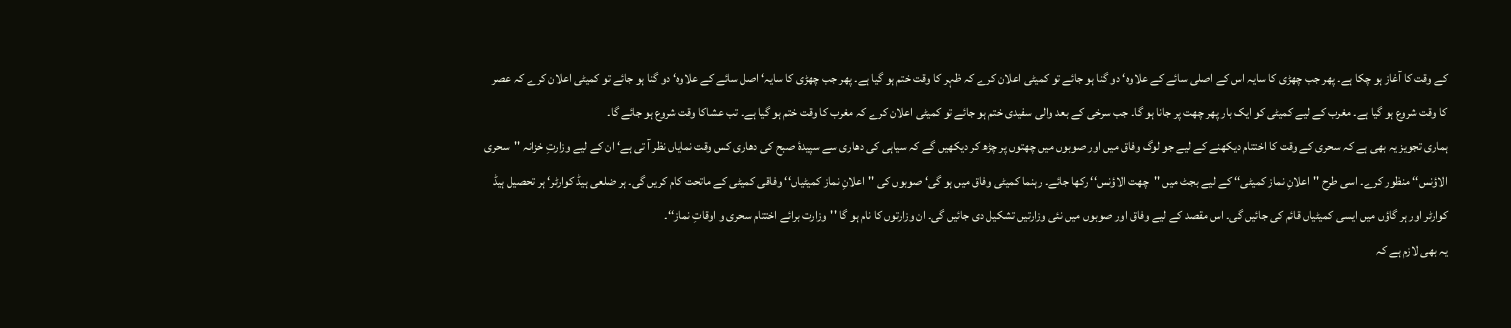کے وقت کا آغاز ہو چکا ہے۔ پھر جب چھڑی کا سایہ اس کے اصلی سائے کے علاوہ‘ دو گنا ہو جائے تو کمیٹی اعلان کرے کہ ظہر کا وقت ختم ہو گیا ہے۔ پھر جب چھڑی کا سایہ‘ اصل سائے کے علاوہ‘ دو گنا ہو جائے تو کمیٹی اعلان کرے کہ عصر کا وقت شروع ہو گیا ہے۔ مغرب کے لیے کمیٹی کو ایک بار پھر چھت پر جانا ہو گا۔ جب سرخی کے بعد والی سفیدی ختم ہو جائے تو کمیٹی اعلان کرے کہ مغرب کا وقت ختم ہو گیا ہے۔ تب عشاکا وقت شروع ہو جائے گا۔
ہماری تجویز یہ بھی ہے کہ سحری کے وقت کا اختتام دیکھنے کے لیے جو لوگ وفاق میں اور صوبوں میں چھتوں پر چڑھ کر دیکھیں گے کہ سیاہی کی دھاری سے سپیدۂ صبح کی دھاری کس وقت نمایاں نظر آ تی ہے‘ ان کے لیے وزارتِ خزانہ ''سحری الاؤنس‘‘ منظور کرے۔ اسی طرح ''اعلانِ نماز کمیٹی‘‘ کے لیے بجٹ میں ''چھت الاؤنس‘‘ رکھا جائے۔ رہنما کمیٹی وفاق میں ہو گی‘ صوبوں کی ''اعلانِ نماز کمیٹیاں‘‘ وفاقی کمیٹی کے ماتحت کام کریں گی۔ ہر ضلعی ہیڈ کوارٹر‘ ہر تحصیل ہیڈ کوارٹر اور ہر گاؤں میں ایسی کمیٹیاں قائم کی جائیں گی۔ اس مقصد کے لیے وفاق اور صوبوں میں نئی وزارتیں تشکیل دی جائیں گی۔ ان وزارتوں کا نام ہو گا ''وزارت برائے اختتام سحری و اوقاتِ نماز‘‘۔
یہ بھی لازم ہے کہ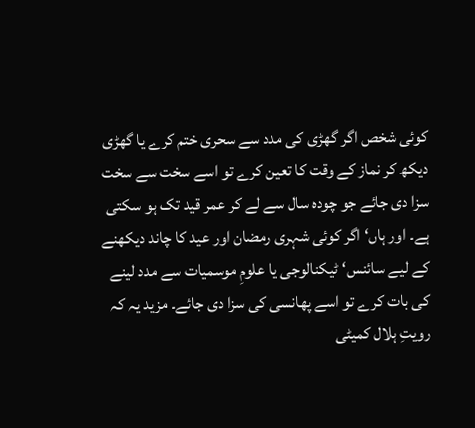کوئی شخص اگر گھڑی کی مدد سے سحری ختم کرے یا گھڑی دیکھ کر نماز کے وقت کا تعین کرے تو اسے سخت سے سخت سزا دی جائے جو چودہ سال سے لے کر عمر قید تک ہو سکتی ہے۔ اور ہاں‘ اگر کوئی شہری رمضان اور عید کا چاند دیکھنے کے لیے سائنس‘ ٹیکنالوجی یا علومِ موسمیات سے مدد لینے کی بات کرے تو اسے پھانسی کی سزا دی جائے۔ مزید یہ کہ رویتِ ہلال کمیٹی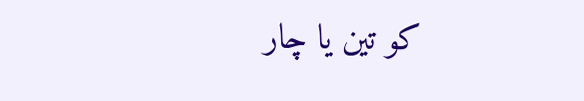کو تین یا چار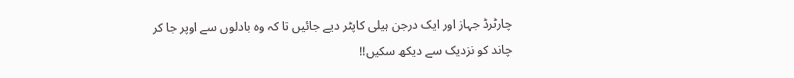چارٹرڈ جہاز اور ایک درجن ہیلی کاپٹر دیے جائیں تا کہ وہ بادلوں سے اوپر جا کر چاند کو نزدیک سے دیکھ سکیں!!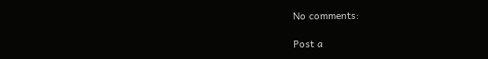No comments:

Post a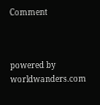Comment



powered by worldwanders.com